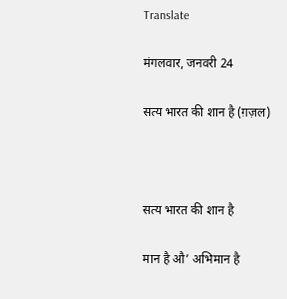Translate

मंगलवार, जनवरी 24

सत्य भारत की शान है (ग़ज़ल)



सत्य भारत की शान है

मान है औ’ अभिमान है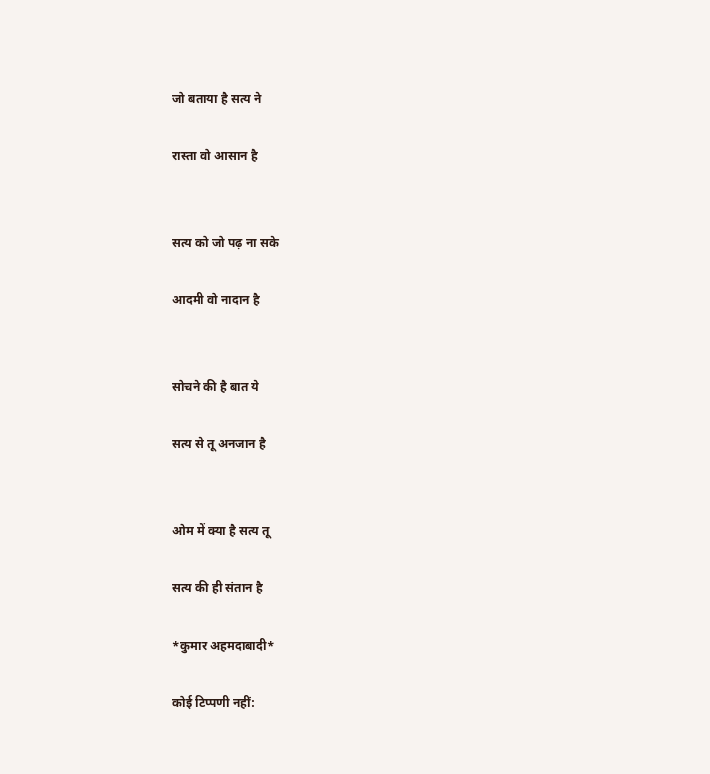जो बताया है सत्य ने

रास्ता वो आसान है


सत्य को जो पढ़ ना सके

आदमी वो नादान है


सोचने की है बात ये

सत्य से तू अनजान है


ओम में क्या है सत्य तू

सत्य की ही संतान है

*कुमार अहमदाबादी*

कोई टिप्पणी नहीं: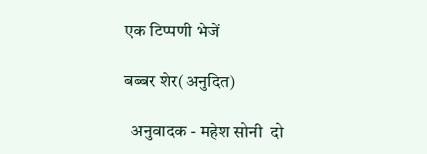एक टिप्पणी भेजें

बब्बर शेर(अनुदित)

  अनुवादक - महेश सोनी  दो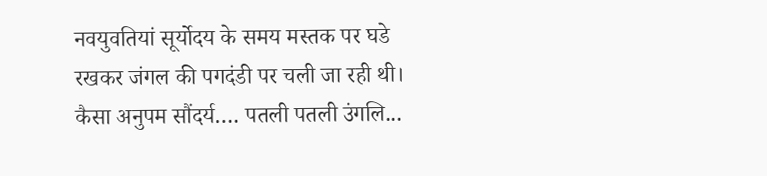नवयुवतियां सूर्योदय के समय मस्तक पर घडे रखकर जंगल की पगदंडी पर चली जा रही थी। कैसा अनुपम सौंदर्य…. पतली पतली उंगलि...